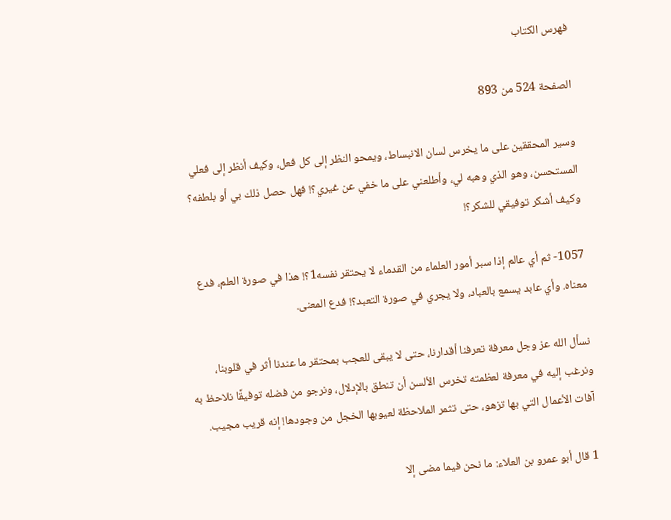فهرس الكتاب

الصفحة 524 من 893

وسير المحققين على ما يخرس لسان الانبساط، ويمحو النظر إلى كل فعل، وكيف أنظر إلى فعلي المستحسن، وهو الذي وهبه لي، وأطلعني على ما خفي عن غيري؟! فهل حصل ذلك بي أو بلطفه؟ وكيف أشكر توفيقي للشكر؟!

1057- ثم أي عالم إذا سبر أمور العلماء من القدماء لا يحتقر نفسه1؟! هذا في صورة العلم، فدع معناه. وأي عابد يسمع بالعباد، ولا يجري في صورة التعبد؟! فدع المعنى.

نسأل الله عز وجل معرفة تعرفنا أقدارنا، حتى لا يبقى للعجب بمحتقر ما عندنا أثر في قلوبنا، ونرغب إليه في معرفة لعظمته تخرس الألسن أن تنطق بالإدلال، ونرجو من فضله توفيقًا نلاحظ به آفات الأعمال التي بها تزهو، حتى تثمر الملاحظة لعيوبها الخجل من وجودها! إنه قريب مجيب.

1 قال أبو عمرو بن العلاء: ما نحن فيما مضى إلا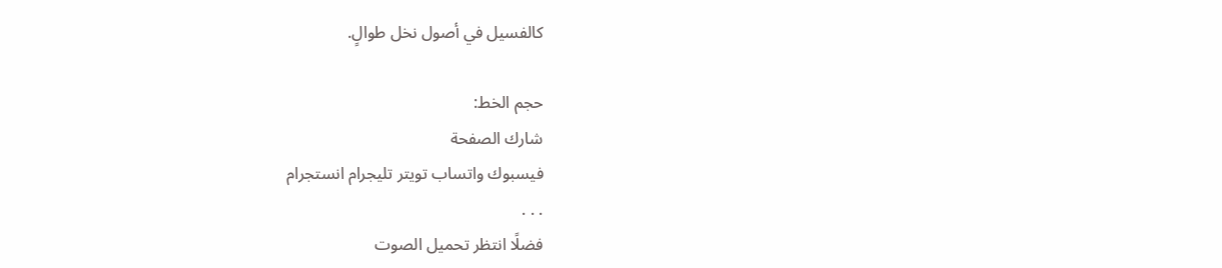كالفسيل في أصول نخل طوالٍ.

حجم الخط:
شارك الصفحة
فيسبوك واتساب تويتر تليجرام انستجرام
. . .
فضلًا انتظر تحميل الصوت